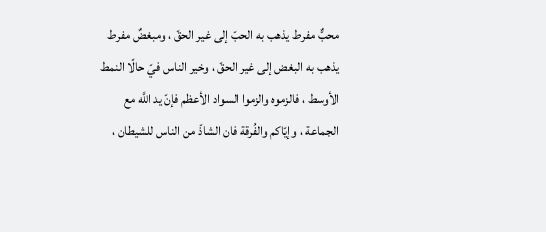محبٌّ مفرط يذهب به الحبّ إلى غير الحقّ ، ومبغضٌ مفرط يذهب به البغض إلى غير الحقّ ، وخير الناس فيّ حالًا النمط الأوسط ، فالزموه والزموا السواد الأعظم فإنّ يد اللَّه مع الجماعة ، وإيّاكم والفُرقة فان الشاذّ من الناس للشيطان ،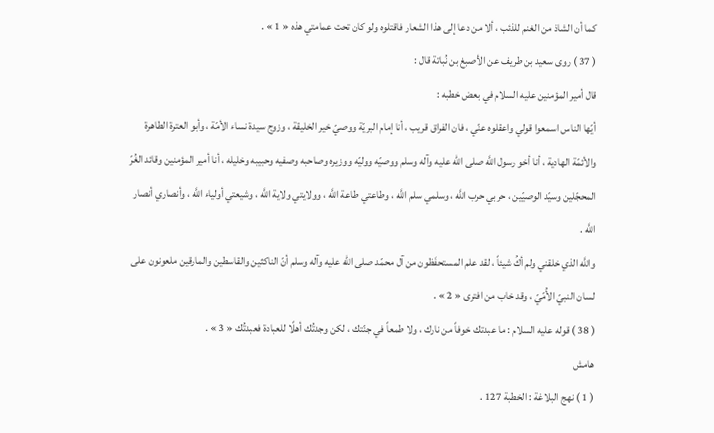كما أن الشاذ من الغنم للذئب ، ألا من دعا إلى هذا الشعار فاقتلوه ولو كان تحت عمامتي هذه « 1 » .
( 37 ) روى سعيد بن طريف عن الأصبغ بن نُباتة قال :
قال أمير المؤمنين عليه السلام في بعض خطبه :
أيّها الناس اسمعوا قولي واعقلوه عنّي ، فان الفراق قريب ، أنا إمام البريّة ووصيّ خير الخليقة ، وزوج سيدة نساء الأمّة ، وأبو العترة الطاهرة والأئمّة الهادية ، أنا أخو رسول اللَّه صلى الله عليه وآله وسلم ووصيّه ووليّه ووزيره وصاحبه وصفيه وحبيبه وخليله ، أنا أمير المؤمنين وقائد الغُرّ المحجّلين وسيّد الوصيّين ، حربي حرب اللَّه ، وسلمي سلم اللَّه ، وطاعتي طاعة اللَّه ، وولايتي ولاية اللَّه ، وشيعتي أولياء اللَّه ، وأنصاري أنصار اللَّه .
واللَّه الذي خلقني ولم أكُ شيئاً ، لقد علم المستحفَظون من آل محمّد صلى الله عليه وآله وسلم أنّ الناكثين والقاسطين والمارقين ملعونون على لسان النبيّ الأُمّيّ ، وقد خاب من افترى « 2 » .
( 38 ) قوله عليه السلام : ما عبدتك خوفاً من نارك ، ولا طمعاً في جنّتك ، لكن وجدتُك أهلًا للعبادة فعبدتُك « 3 » .
هامش
( 1 ) نهج البلاغة : الخطبة 127 .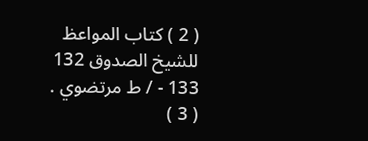( 2 ) كتاب المواعظ للشيخ الصدوق 132 133 - / ط مرتضوي .
( 3 )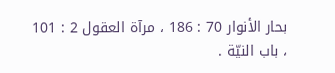بحار الأنوار 70 : 186 ، مرآة العقول 2 : 101 ، باب النيّة .